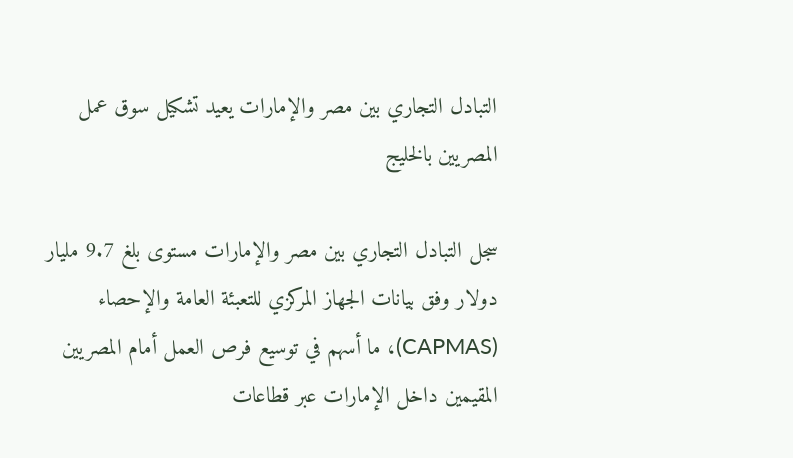التبادل التجاري بين مصر والإمارات يعيد تشكيل سوق عمل المصريين بالخليج

سجل التبادل التجاري بين مصر والإمارات مستوى بلغ 9.7 مليار دولار وفق بيانات الجهاز المركزي للتعبئة العامة والإحصاء (CAPMAS)، ما أسهم في توسيع فرص العمل أمام المصريين المقيمين داخل الإمارات عبر قطاعات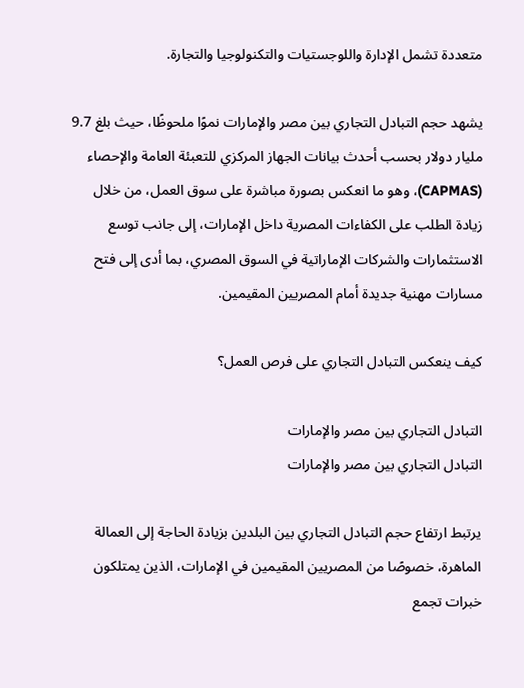متعددة تشمل الإدارة واللوجستيات والتكنولوجيا والتجارة.

يشهد حجم التبادل التجاري بين مصر والإمارات نموًا ملحوظًا، حيث بلغ 9.7 مليار دولار بحسب أحدث بيانات الجهاز المركزي للتعبئة العامة والإحصاء (CAPMAS)، وهو ما انعكس بصورة مباشرة على سوق العمل، من خلال زيادة الطلب على الكفاءات المصرية داخل الإمارات، إلى جانب توسع الاستثمارات والشركات الإماراتية في السوق المصري، بما أدى إلى فتح مسارات مهنية جديدة أمام المصريين المقيمين.

كيف ينعكس التبادل التجاري على فرص العمل؟

التبادل التجاري بين مصر والإمارات
التبادل التجاري بين مصر والإمارات

يرتبط ارتفاع حجم التبادل التجاري بين البلدين بزيادة الحاجة إلى العمالة الماهرة، خصوصًا من المصريين المقيمين في الإمارات، الذين يمتلكون خبرات تجمع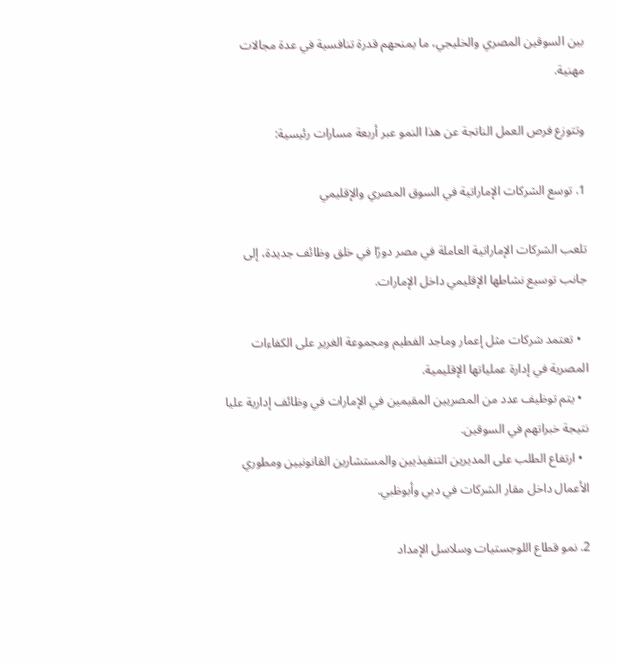بين السوقين المصري والخليجي، ما يمنحهم قدرة تنافسية في عدة مجالات مهنية.

وتتوزع فرص العمل الناتجة عن هذا النمو عبر أربعة مسارات رئيسية:

1. توسع الشركات الإماراتية في السوق المصري والإقليمي

تلعب الشركات الإماراتية العاملة في مصر دورًا في خلق وظائف جديدة، إلى جانب توسيع نشاطها الإقليمي داخل الإمارات.

  • تعتمد شركات مثل إعمار وماجد الفطيم ومجموعة الغرير على الكفاءات المصرية في إدارة عملياتها الإقليمية.
  • يتم توظيف عدد من المصريين المقيمين في الإمارات في وظائف إدارية عليا نتيجة خبراتهم في السوقين.
  • ارتفاع الطلب على المديرين التنفيذيين والمستشارين القانونيين ومطوري الأعمال داخل مقار الشركات في دبي وأبوظبي.

2. نمو قطاع اللوجستيات وسلاسل الإمداد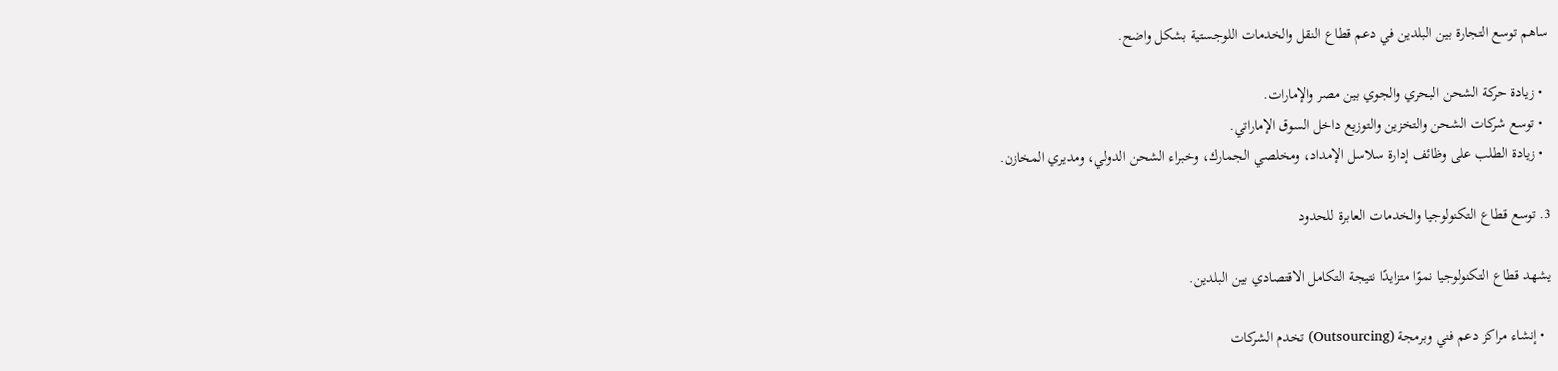ساهم توسع التجارة بين البلدين في دعم قطاع النقل والخدمات اللوجستية بشكل واضح.

  • زيادة حركة الشحن البحري والجوي بين مصر والإمارات.
  • توسع شركات الشحن والتخزين والتوزيع داخل السوق الإماراتي.
  • زيادة الطلب على وظائف إدارة سلاسل الإمداد، ومخلصي الجمارك، وخبراء الشحن الدولي، ومديري المخازن.

3. توسع قطاع التكنولوجيا والخدمات العابرة للحدود

يشهد قطاع التكنولوجيا نموًا متزايدًا نتيجة التكامل الاقتصادي بين البلدين.

  • إنشاء مراكز دعم فني وبرمجة (Outsourcing) تخدم الشركات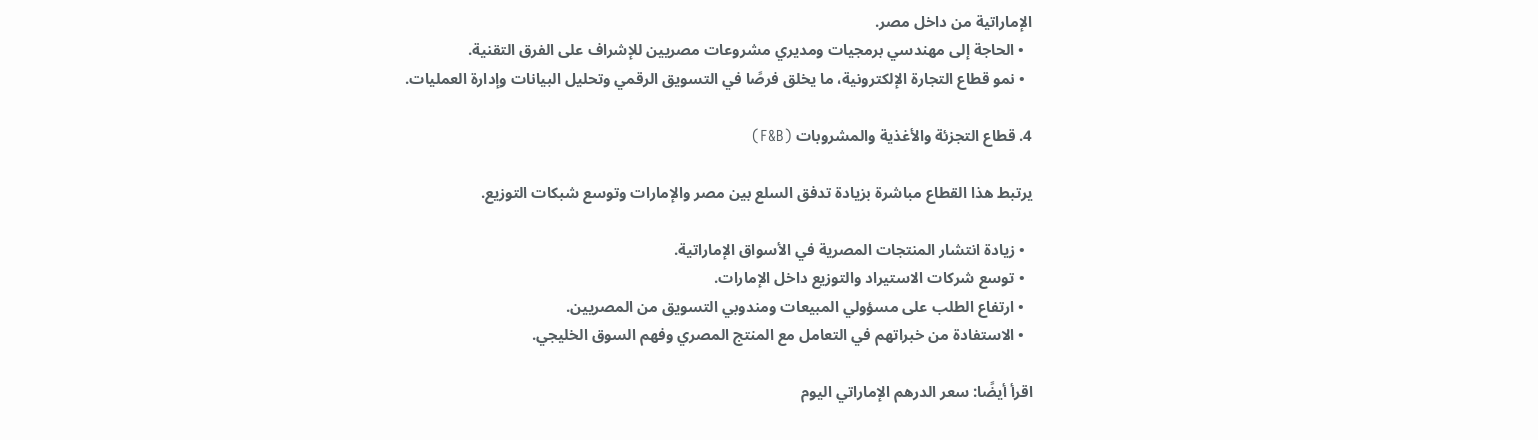الإماراتية من داخل مصر.
  • الحاجة إلى مهندسي برمجيات ومديري مشروعات مصريين للإشراف على الفرق التقنية.
  • نمو قطاع التجارة الإلكترونية، ما يخلق فرصًا في التسويق الرقمي وتحليل البيانات وإدارة العمليات.

4. قطاع التجزئة والأغذية والمشروبات (F&B)

يرتبط هذا القطاع مباشرة بزيادة تدفق السلع بين مصر والإمارات وتوسع شبكات التوزيع.

  • زيادة انتشار المنتجات المصرية في الأسواق الإماراتية.
  • توسع شركات الاستيراد والتوزيع داخل الإمارات.
  • ارتفاع الطلب على مسؤولي المبيعات ومندوبي التسويق من المصريين.
  • الاستفادة من خبراتهم في التعامل مع المنتج المصري وفهم السوق الخليجي.

اقرأ أيضًا: سعر الدرهم الإماراتي اليوم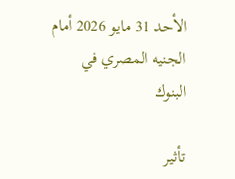الأحد 31 مايو 2026 أمام الجنيه المصري في البنوك

تأثير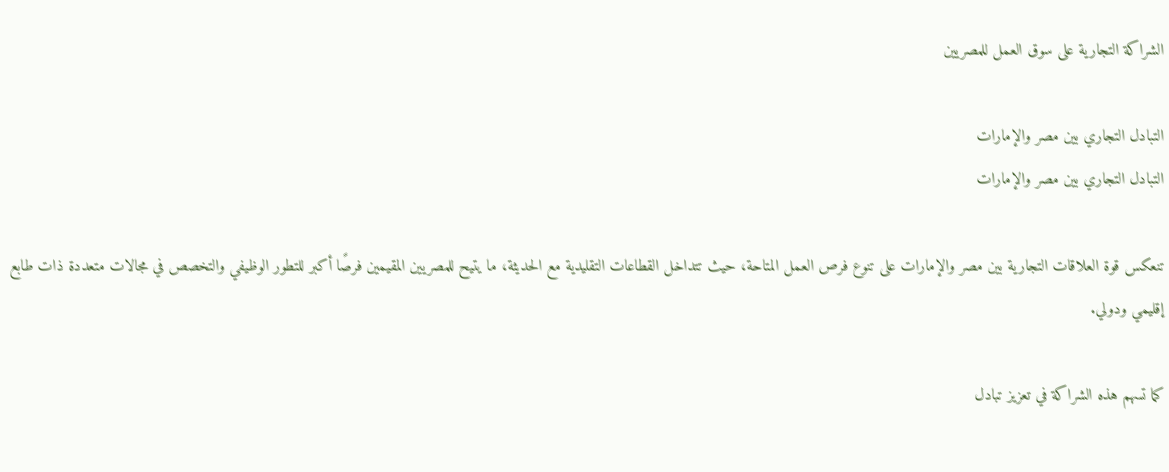الشراكة التجارية على سوق العمل للمصريين

التبادل التجاري بين مصر والإمارات
التبادل التجاري بين مصر والإمارات

تنعكس قوة العلاقات التجارية بين مصر والإمارات على تنوع فرص العمل المتاحة، حيث تتداخل القطاعات التقليدية مع الحديثة، ما يتيح للمصريين المقيمين فرصًا أكبر للتطور الوظيفي والتخصص في مجالات متعددة ذات طابع إقليمي ودولي.

كما تسهم هذه الشراكة في تعزيز تبادل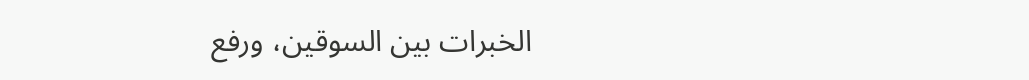الخبرات بين السوقين، ورفع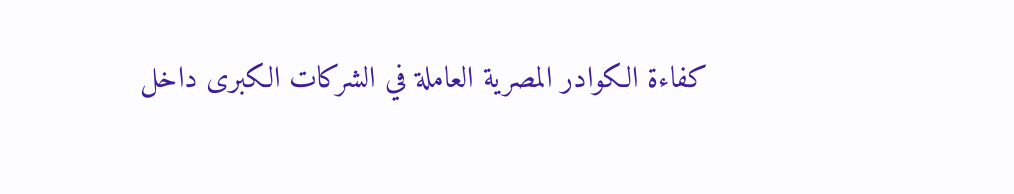كفاءة الكوادر المصرية العاملة في الشركات الكبرى داخل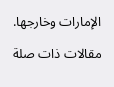الإمارات وخارجها.

مقالات ذات صلة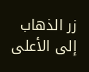زر الذهاب إلى الأعلى